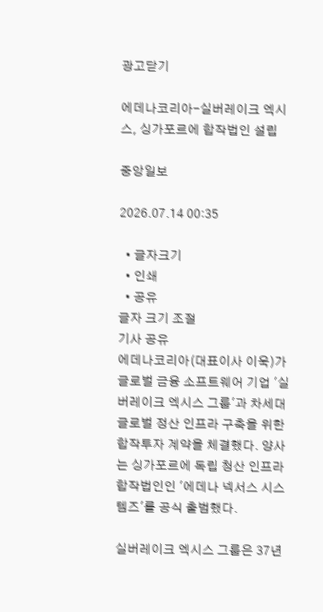광고닫기

에데나코리아-실버레이크 엑시스, 싱가포르에 합작법인 설립

중앙일보

2026.07.14 00:35

  • 글자크기
  • 인쇄
  • 공유
글자 크기 조절
기사 공유
에데나코리아(대표이사 이욱)가 글로벌 금융 소프트웨어 기업 '실버레이크 엑시스 그룹'과 차세대 글로벌 정산 인프라 구축을 위한 합작투자 계약을 체결했다. 양사는 싱가포르에 독립 청산 인프라 합작법인인 '에데나 넥서스 시스템즈'를 공식 출범했다.

실버레이크 엑시스 그룹은 37년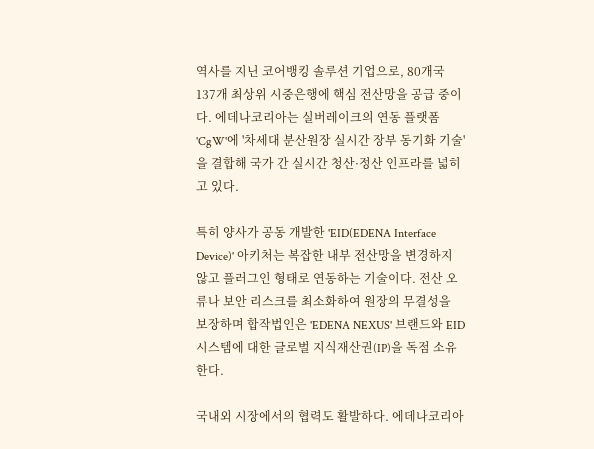역사를 지닌 코어뱅킹 솔루션 기업으로, 80개국 137개 최상위 시중은행에 핵심 전산망을 공급 중이다. 에데나코리아는 실버레이크의 연동 플랫폼 'CgW'에 '차세대 분산원장 실시간 장부 동기화 기술'을 결합해 국가 간 실시간 청산·정산 인프라를 넓히고 있다.

특히 양사가 공동 개발한 'EID(EDENA Interface Device)' 아키처는 복잡한 내부 전산망을 변경하지 않고 플러그인 형태로 연동하는 기술이다. 전산 오류나 보안 리스크를 최소화하여 원장의 무결성을 보장하며 합작법인은 'EDENA NEXUS' 브랜드와 EID 시스템에 대한 글로벌 지식재산권(IP)을 독점 소유한다.

국내외 시장에서의 협력도 활발하다. 에데나코리아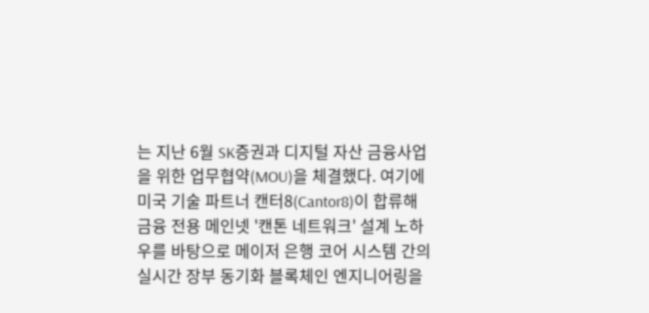는 지난 6월 SK증권과 디지털 자산 금융사업을 위한 업무협약(MOU)을 체결했다. 여기에 미국 기술 파트너 캔터8(Cantor8)이 합류해 금융 전용 메인넷 '캔톤 네트워크' 설계 노하우를 바탕으로 메이저 은행 코어 시스템 간의 실시간 장부 동기화 블록체인 엔지니어링을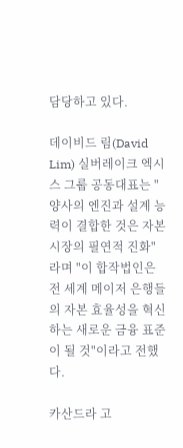담당하고 있다.

데이비드 림(David Lim) 실버레이크 엑시스 그룹 공동대표는 "양사의 엔진과 설계 능력이 결합한 것은 자본 시장의 필연적 진화"라며 "이 합작법인은 전 세계 메이저 은행들의 자본 효율성을 혁신하는 새로운 금융 표준이 될 것"이라고 전했다.

카산드라 고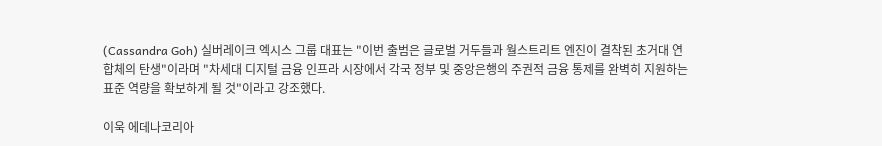(Cassandra Goh) 실버레이크 엑시스 그룹 대표는 "이번 출범은 글로벌 거두들과 월스트리트 엔진이 결착된 초거대 연합체의 탄생"이라며 "차세대 디지털 금융 인프라 시장에서 각국 정부 및 중앙은행의 주권적 금융 통제를 완벽히 지원하는 표준 역량을 확보하게 될 것"이라고 강조했다.

이욱 에데나코리아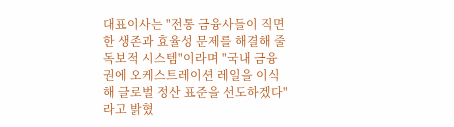대표이사는 "전통 금융사들이 직면한 생존과 효율성 문제를 해결해 줄 독보적 시스템"이라며 "국내 금융권에 오케스트레이션 레일을 이식해 글로벌 정산 표준을 선도하겠다"라고 밝혔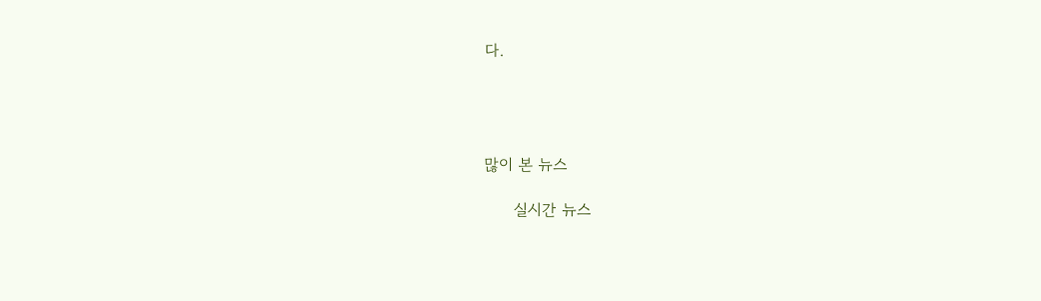다.




많이 본 뉴스

      실시간 뉴스